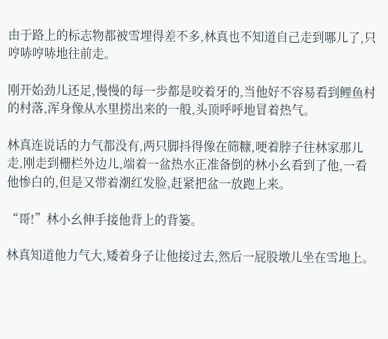由于路上的标志物都被雪埋得差不多,林真也不知道自己走到哪儿了,只哼哧哼哧地往前走。

刚开始劲儿还足,慢慢的每一步都是咬着牙的,当他好不容易看到鲤鱼村的村落,浑身像从水里捞出来的一般,头顶呼呼地冒着热气。

林真连说话的力气都没有,两只脚抖得像在筛糠,哽着脖子往林家那儿走,刚走到栅栏外边儿,端着一盆热水正准备倒的林小幺看到了他,一看他惨白的,但是又带着潮红发脸,赶紧把盆一放跑上来。

“哥!”林小幺伸手接他背上的背篓。

林真知道他力气大,矮着身子让他接过去,然后一屁股墩儿坐在雪地上。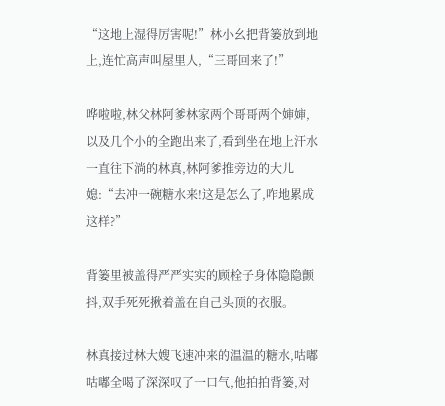“这地上湿得厉害呢!”林小幺把背篓放到地上,连忙高声叫屋里人,“三哥回来了!”

哗啦啦,林父林阿爹林家两个哥哥两个婶婶,以及几个小的全跑出来了,看到坐在地上汗水一直往下淌的林真,林阿爹推旁边的大儿媳:“去冲一碗糖水来!这是怎么了,咋地累成这样?”

背篓里被盖得严严实实的顾栓子身体隐隐颤抖,双手死死揪着盖在自己头顶的衣服。

林真接过林大嫂飞速冲来的温温的糖水,咕嘟咕嘟全喝了深深叹了一口气,他拍拍背篓,对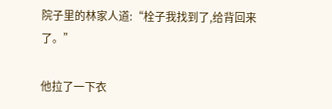院子里的林家人道:“栓子我找到了,给背回来了。”

他拉了一下衣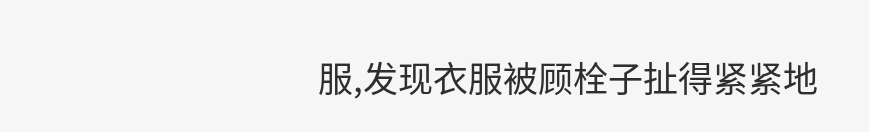服,发现衣服被顾栓子扯得紧紧地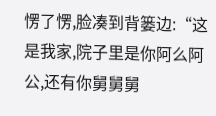愣了愣,脸凑到背篓边:“这是我家,院子里是你阿么阿公,还有你舅舅舅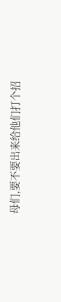母们,要不要出来给他们打个招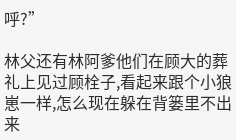呼?”

林父还有林阿爹他们在顾大的葬礼上见过顾栓子,看起来跟个小狼崽一样,怎么现在躲在背篓里不出来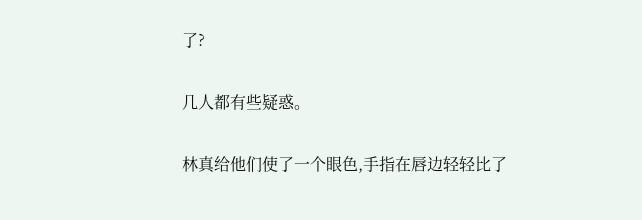了?

几人都有些疑惑。

林真给他们使了一个眼色,手指在唇边轻轻比了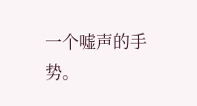一个嘘声的手势。